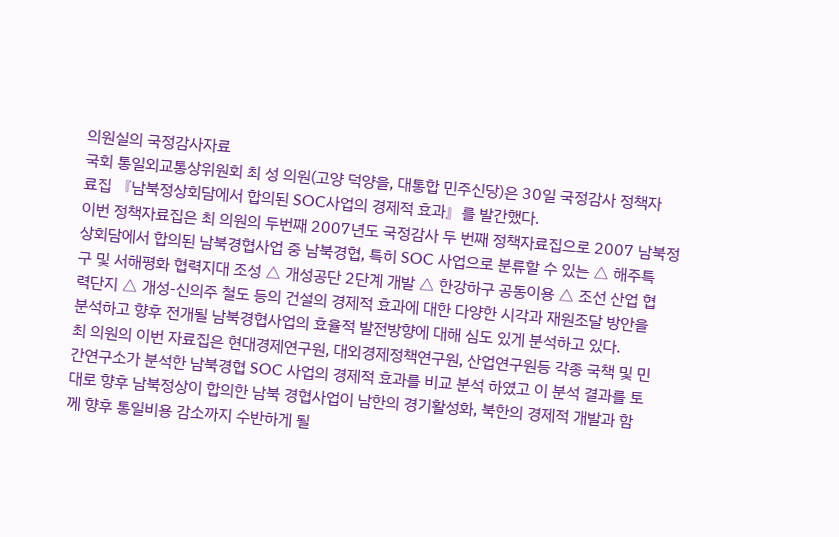의원실의 국정감사자료
국회 통일외교통상위원회 최 성 의원(고양 덕양을, 대통합 민주신당)은 30일 국정감사 정책자
료집 『남북정상회담에서 합의된 SOC사업의 경제적 효과』를 발간했다.
이번 정책자료집은 최 의원의 두번째 2007년도 국정감사 두 번째 정책자료집으로 2007 남북정
상회담에서 합의된 남북경협사업 중 남북경협, 특히 SOC 사업으로 분류할 수 있는 △ 해주특
구 및 서해평화 협력지대 조성 △ 개성공단 2단계 개발 △ 한강하구 공동이용 △ 조선 산업 협
력단지 △ 개성-신의주 철도 등의 건설의 경제적 효과에 대한 다양한 시각과 재원조달 방안을
분석하고 향후 전개될 남북경협사업의 효율적 발전방향에 대해 심도 있게 분석하고 있다.
최 의원의 이번 자료집은 현대경제연구원, 대외경제정책연구원, 산업연구원등 각종 국책 및 민
간연구소가 분석한 남북경협 SOC 사업의 경제적 효과를 비교 분석 하였고 이 분석 결과를 토
대로 향후 남북정상이 합의한 남북 경협사업이 남한의 경기활성화, 북한의 경제적 개발과 함
께 향후 통일비용 감소까지 수반하게 될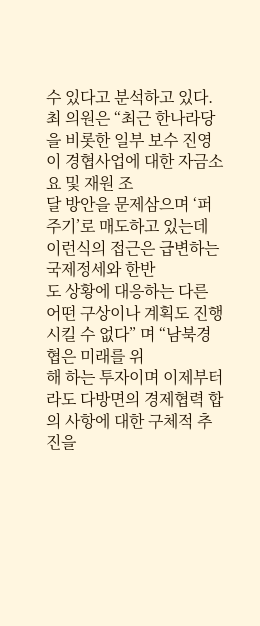수 있다고 분석하고 있다.
최 의원은 “최근 한나라당을 비롯한 일부 보수 진영이 경협사업에 대한 자금소요 및 재원 조
달 방안을 문제삼으며 ‘퍼주기’로 매도하고 있는데 이런식의 접근은 급변하는 국제정세와 한반
도 상황에 대응하는 다른 어떤 구상이나 계획도 진행시킬 수 없다” 며 “남북경협은 미래를 위
해 하는 투자이며 이제부터라도 다방면의 경제협력 합의 사항에 대한 구체적 추진을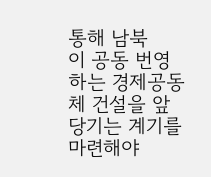통해 남북
이 공동 번영하는 경제공동체 건설을 앞당기는 계기를 마련해야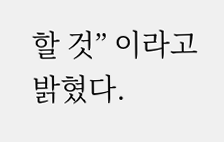할 것” 이라고 밝혔다.